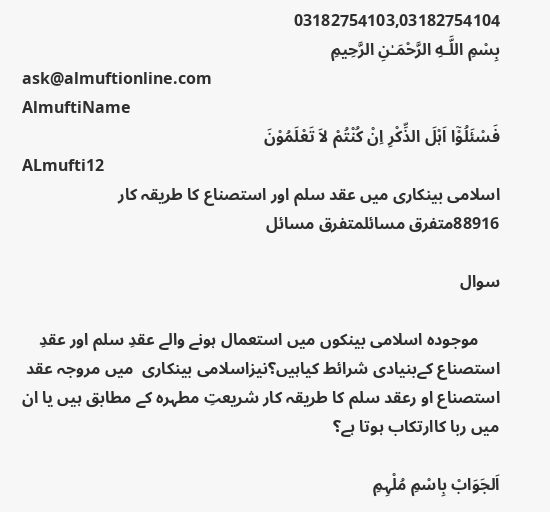03182754103,03182754104
بِسْمِ اللَّـهِ الرَّحْمَـٰنِ الرَّحِيمِ
ask@almuftionline.com
AlmuftiName
فَسْئَلُوْٓا اَہْلَ الذِّکْرِ اِنْ کُنْتُمْ لاَ تَعْلَمُوْنَ
ALmufti12
اسلامی بینکاری میں عقد سلم اور استصناع کا طریقہ کار
88916متفرق مسائلمتفرق مسائل

سوال

     موجودہ اسلامی بینکوں میں استعمال ہونے والے عقدِ سلم اور عقدِ استصناع کےبنیادی شرائط کیاہیں؟نیزاسلامی بینکاری  میں مروجہ عقد استصناع او رعقد سلم کا طریقہ کار شریعتِ مطہرہ کے مطابق ہیں یا ان میں ربا کاارتکاب ہوتا ہے؟

اَلجَوَابْ بِاسْمِ مُلْہِمِ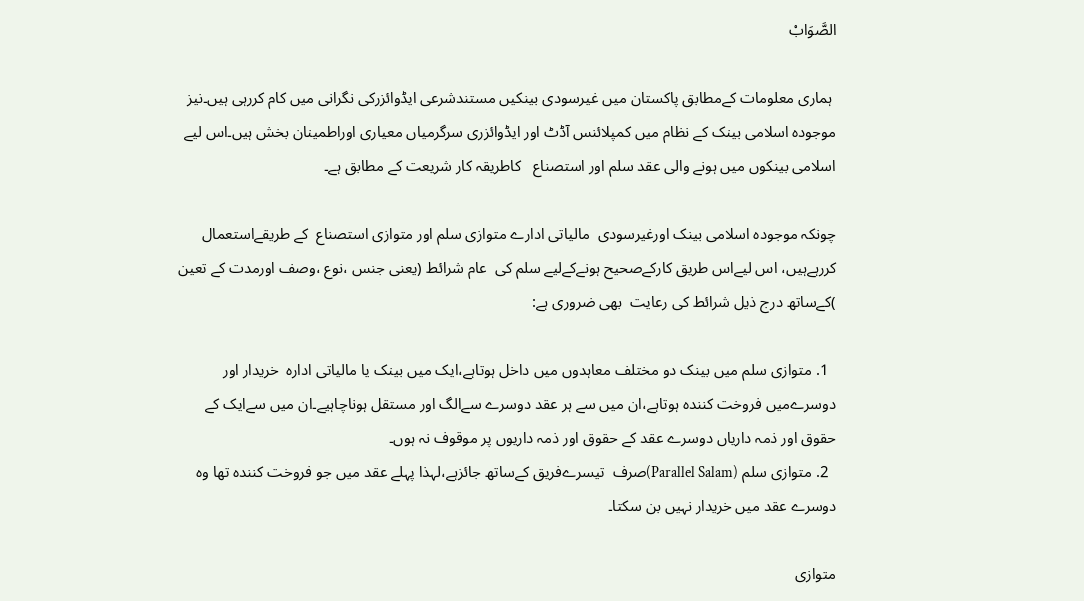الصَّوَابْ

 ہماری معلومات کےمطابق پاکستان میں غیرسودی بینکیں مستندشرعی ایڈوائزرکی نگرانی میں کام کررہی ہیں۔نیز موجودہ اسلامی بینک کے نظام میں کمپلائنس آڈٹ اور ایڈوائزری سرگرمیاں معیاری اوراطمینان بخش ہیں۔اس لیے اسلامی بینکوں میں ہونے والی عقد سلم اور استصناع   کاطریقہ کار شریعت کے مطابق ہے۔

چونکہ موجودہ اسلامی بینک اورغیرسودی  مالیاتی ادارے متوازی سلم اور متوازی استصناع  کے طریقےاستعمال کررہےہیں، اس لیےاس طریق کارکےصحیح ہونےکےلیے سلم کی  عام شرائط (یعنی جنس ،نوع ،وصف اورمدت کے تعین )کےساتھ درج ذیل شرائط کی رعایت  بھی ضروری ہے:

  1. متوازی سلم میں بینک دو مختلف معاہدوں میں داخل ہوتاہے،ایک میں بینک یا مالیاتی ادارہ  خریدار اور دوسرےمیں فروخت کنندہ ہوتاہے،ان میں سے ہر عقد دوسرے سےالگ اور مستقل ہوناچاہیے۔ان میں سےایک کے حقوق اور ذمہ داریاں دوسرے عقد کے حقوق اور ذمہ داریوں پر موقوف نہ ہوں۔
  2. متوازی سلم (Parallel Salam)صرف  تیسرےفریق کےساتھ جائزہے،لہذا پہلے عقد میں جو فروخت کنندہ تھا وہ دوسرے عقد میں خریدار نہیں بن سکتا۔

متوازی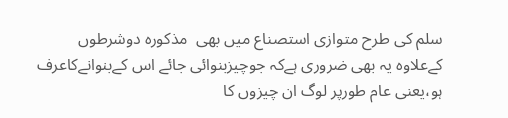سلم کی طرح متوازی استصناع میں بھی  مذکورہ دوشرطوں کےعلاوہ یہ بھی ضروری ہےکہ جوچیزبنوائی جائے اس کےبنوانےکاعرف ہو،یعنی عام طورپر لوگ ان چیزوں کا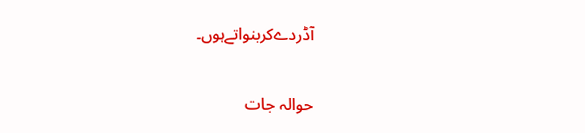آڈردےکربنواتےہوں۔

حوالہ جات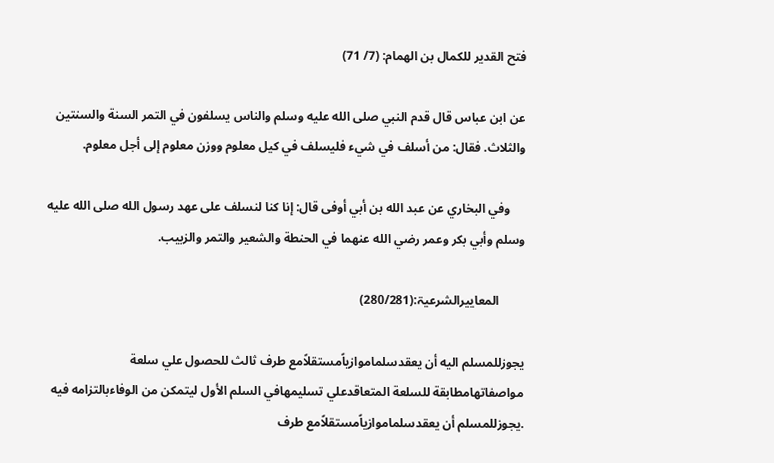فتح القدير للكمال بن الهمام: (7/ 71)

عن ابن عباس قال قدم النبي صلى الله عليه وسلم والناس يسلفون في التمر السنة والسنتين والثلاث. فقال: من ‌أسلف في شيء فليسلف في كيل معلوم ووزن معلوم إلى أجل معلوم.

     وفي البخاري عن عبد الله بن أبي أوفى قال: إنا كنا لنسلف على عهد رسول الله صلى الله عليه وسلم وأبي بكر وعمر رضي الله عنهما في الحنطة والشعير والتمر والزبيب.

        المعاییرالشرعیۃ:(280/281)

يجوزللمسلم اليه أن يعقدسلماموازياًمستقلاًمع طرف ثالث للحصول علي سلعة مواصفاتهامطابقة للسلعة المتعاقدعلي تسليمهافي السلم الأول ليتمكن من الوفاءبالتزامه فيه .يجوزللمسلم أن يعقدسلماموازياًمستقلاًمع طرف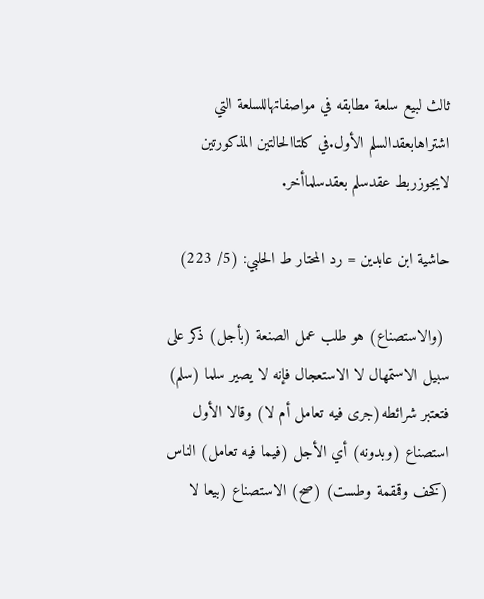ثالث لبيع سلعة مطابقه في مواصفاتهاللسلعة التي اشتراهابعقدالسلم الأول.في كلتاالحالتين المذكورتين لايجوزربط عقدسلم بعقدسلماأخر.

حاشية ابن عابدين = رد المحتار ط الحلبي: (5/ 223)

 (والاستصناع) هو طلب عمل الصنعة (بأجل) ذكر على سبيل الاستمهال لا الاستعجال فإنه لا يصير سلما (سلم) فتعتبر شرائطه(جرى فيه تعامل أم لا) وقالا الأول استصناع (وبدونه) أي الأجل (فيما فيه تعامل) الناس (كخف وقمقمة وطست) (صح) الاستصناع (بيعا لا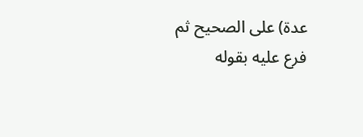عدة) على الصحيح ثم فرع عليه بقوله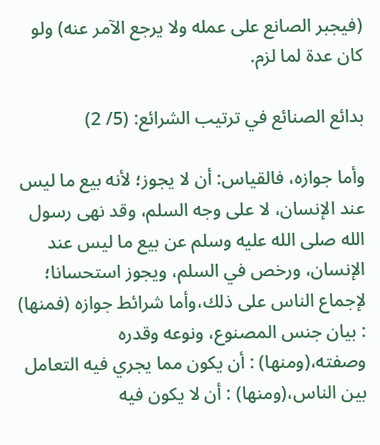(فيجبر الصانع على عمله ولا يرجع الآمر عنه) ولو كان عدة لما لزم.

بدائع الصنائع في ترتيب الشرائع: (5/ 2)

وأما جوازه، فالقياس: أن لا يجوز؛ لأنه بيع ما ليس عند الإنسان، لا على وجه السلم، وقد نهى رسول الله صلى الله عليه وسلم عن بيع ما ليس عند الإنسان، ورخص في السلم، ويجوز استحسانا؛ لإجماع الناس على ذلك،وأما شرائط جوازه (فمنها) : بيان جنس المصنوع، ونوعه وقدره وصفته،(ومنها) : أن يكون مما يجري فيه التعامل بين الناس،(ومنها) : أن لا يكون فيه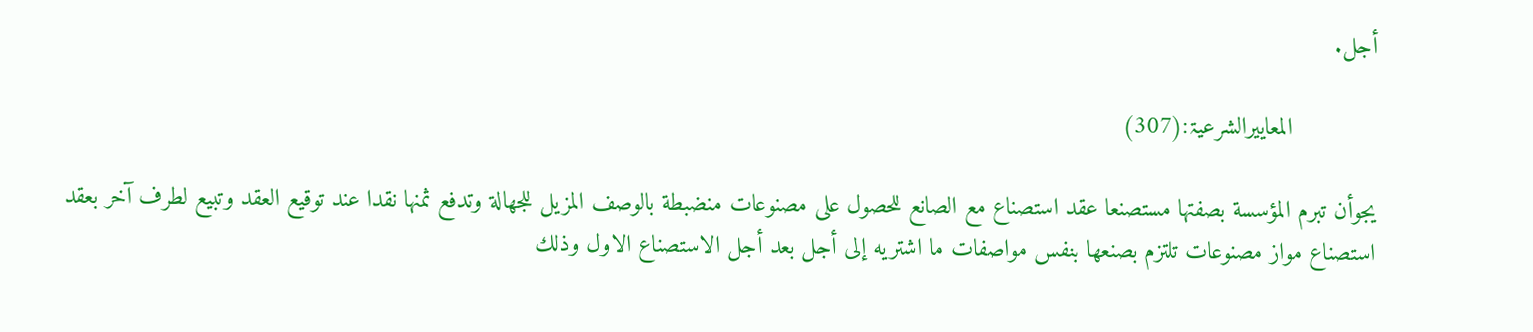أجل.

            المعاییرالشرعیۃ:(307)

يجوأن تبرم المؤسسة بصفتها مستصنعا عقد استصناع مع الصانع للحصول على مصنوعات منضبطة بالوصف المزيل للجهالة وتدفع ثمنها نقدا عند توقيع العقد وتبيع لطرف آخر بعقد استصناع مواز مصنوعات تلتزم بصنعها بنفس مواصفات ما اشتريه إلى أجل بعد أجل الاستصناع الاول وذلك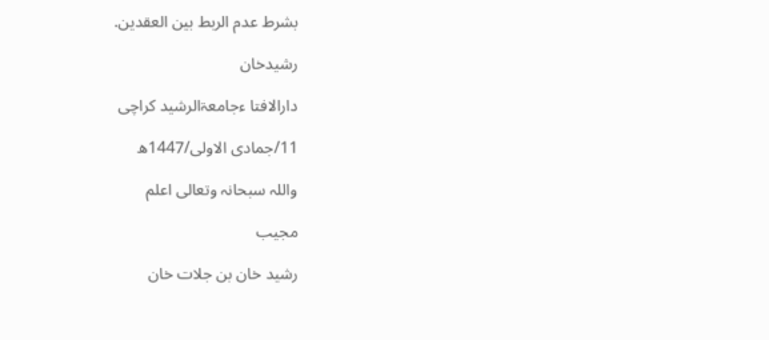بشرط عدم الربط بين العقدين.

رشیدخان

دارالافتا ءجامعۃالرشید کراچی

11/جمادی الاولی/1447ھ

واللہ سبحانہ وتعالی اعلم

مجیب

رشید خان بن جلات خان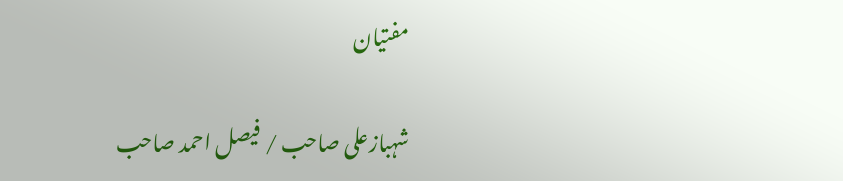مفتیان

شہبازعلی صاحب / فیصل احمد صاحب